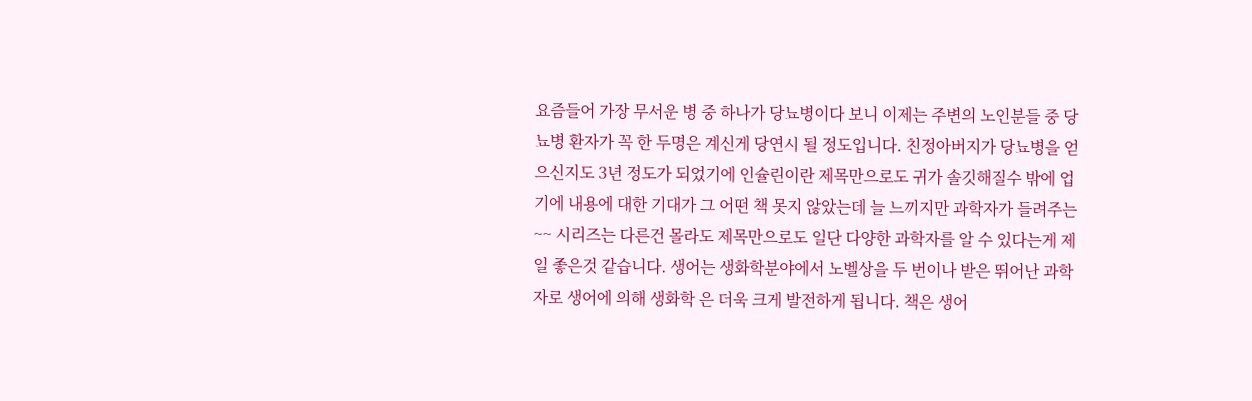요즘들어 가장 무서운 병 중 하나가 당뇨병이다 보니 이제는 주변의 노인분들 중 당뇨병 환자가 꼭 한 두명은 계신게 당연시 될 정도입니다. 친정아버지가 당뇨병을 얻으신지도 3년 정도가 되었기에 인슐린이란 제목만으로도 귀가 솔깃해질수 밖에 업기에 내용에 대한 기대가 그 어떤 책 못지 않았는데 늘 느끼지만 과학자가 들려주는~~ 시리즈는 다른건 몰라도 제목만으로도 일단 다양한 과학자를 알 수 있다는게 제일 좋은것 같습니다. 생어는 생화학분야에서 노벨상을 두 번이나 받은 뛰어난 과학자로 생어에 의해 생화학 은 더욱 크게 발전하게 됩니다. 책은 생어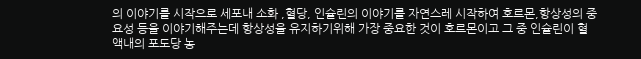의 이야기를 시작으로 세포내 소화 ,혈당, 인슐린의 이야기를 자연스레 시작하여 호르몬,항상성의 중요성 등을 이야기해주는데 항상성을 유지하기위해 가장 중요한 것이 호르몬이고 그 중 인슐린이 혈액내의 포도당 농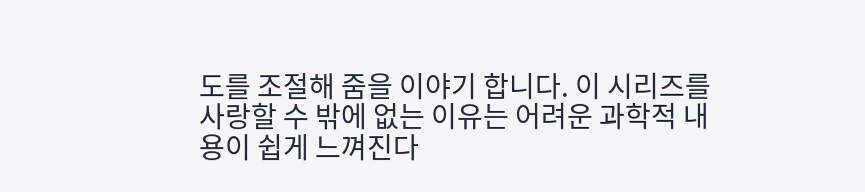도를 조절해 줌을 이야기 합니다. 이 시리즈를 사랑할 수 밖에 없는 이유는 어려운 과학적 내용이 쉽게 느껴진다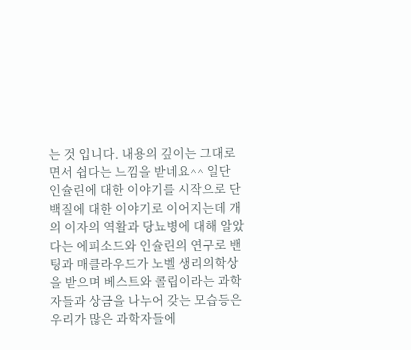는 것 입니다. 내용의 깊이는 그대로면서 쉽다는 느낌을 받네요^^ 일단 인슐린에 대한 이야기를 시작으로 단백질에 대한 이야기로 이어지는데 개의 이자의 역활과 당뇨병에 대해 알았다는 에피소드와 인슐린의 연구로 밴팅과 매클라우드가 노벨 생리의학상을 받으며 베스트와 콜립이라는 과학자들과 상금을 나누어 갖는 모습등은 우리가 많은 과학자들에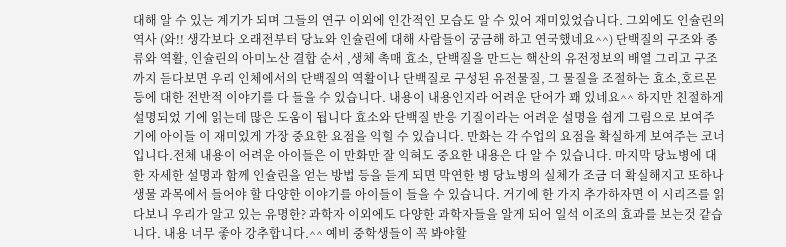대해 알 수 있는 계기가 되며 그들의 연구 이외에 인간적인 모습도 알 수 있어 재미있었습니다. 그외에도 인슐린의 역사 (와!! 생각보다 오래전부터 당뇨와 인슐린에 대해 사람들이 궁금해 하고 연국했네요^^) 단백질의 구조와 종류와 역활, 인슐린의 아미노산 결합 순서 ,생체 촉매 효소, 단백질을 만드는 핵산의 유전정보의 배열 그리고 구조까지 듣다보면 우리 인체에서의 단백질의 역활이나 단백질로 구성된 유전물질, 그 물질을 조절하는 효소,호르몬 등에 대한 전반적 이야기를 다 들을 수 있습니다. 내용이 내용인지라 어려운 단어가 꽤 있네요^^ 하지만 친절하게 설명되었 기에 읽는데 많은 도움이 됩니다 효소와 단백질 반응 기질이라는 어려운 설명을 쉽게 그림으로 보여주기에 아이들 이 재미있게 가장 중요한 요점을 익힐 수 있습니다. 만화는 각 수업의 요점을 확실하게 보여주는 코너입니다.전체 내용이 어려운 아이들은 이 만화만 잘 익혀도 중요한 내용은 다 알 수 있습니다. 마지막 당뇨병에 대한 자세한 설명과 함께 인슐린을 얻는 방법 등을 듣게 되면 막연한 병 당뇨병의 실체가 조금 더 확실해지고 또하나 생물 과목에서 들어야 할 다양한 이야기를 아이들이 들을 수 있습니다. 거기에 한 가지 추가하자면 이 시리즈를 읽다보니 우리가 알고 있는 유명한? 과학자 이외에도 다양한 과학자들을 알게 되어 일석 이조의 효과를 보는것 같습니다. 내용 너무 좋아 강추합니다.^^ 예비 중학생들이 꼭 봐야할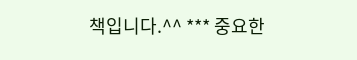책입니다.^^ *** 중요한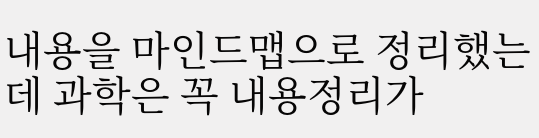내용을 마인드맵으로 정리했는데 과학은 꼭 내용정리가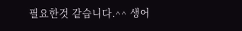필요한것 같습니다.^^ 생어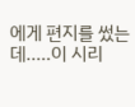에게 편지를 썼는데.....이 시리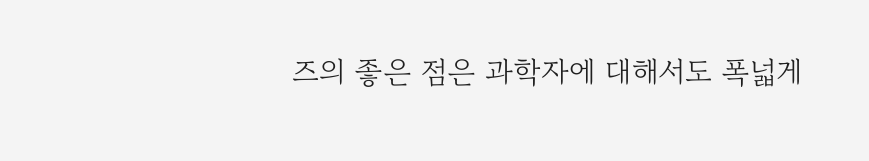즈의 좋은 점은 과학자에 대해서도 폭넓게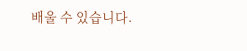배울 수 있습니다.